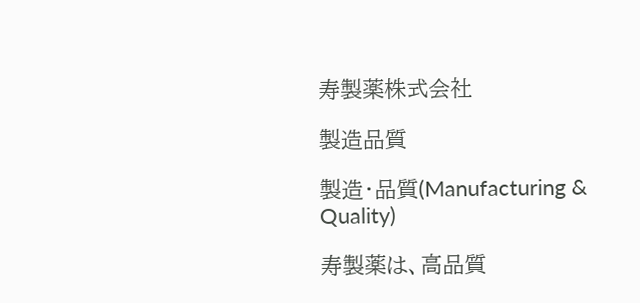寿製薬株式会社

製造品質

製造・品質(Manufacturing & Quality)

寿製薬は、高品質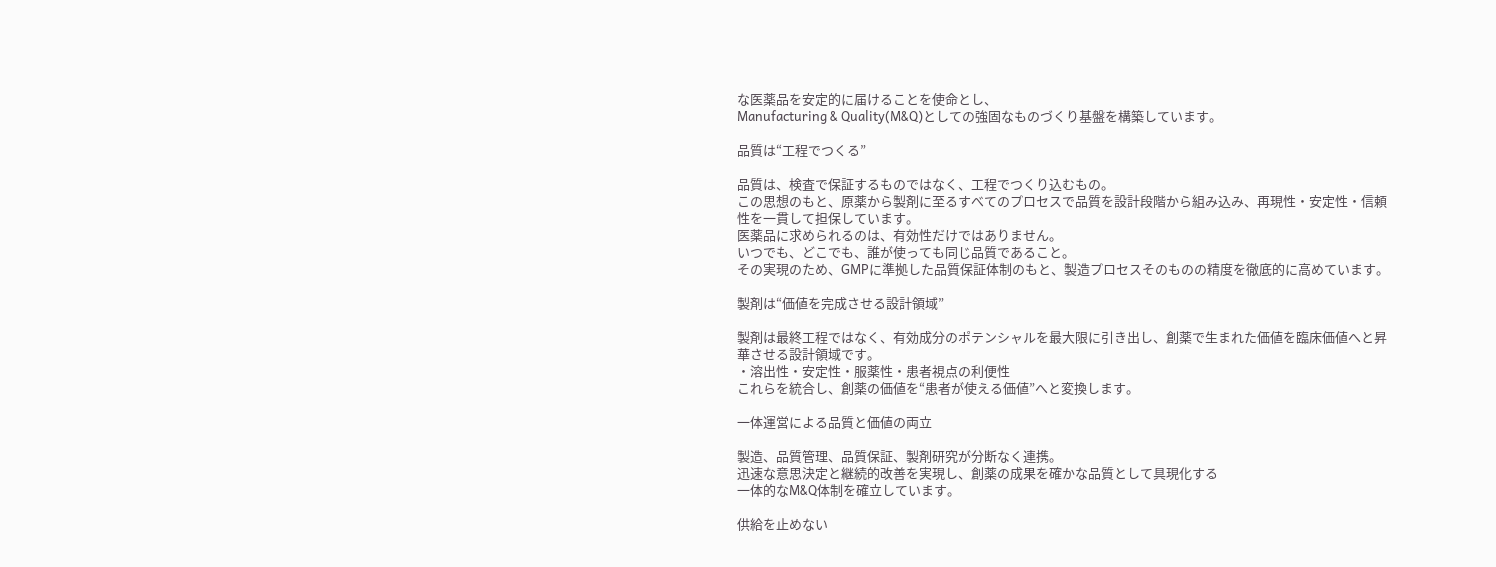な医薬品を安定的に届けることを使命とし、
Manufacturing & Quality(M&Q)としての強固なものづくり基盤を構築しています。

品質は“工程でつくる”

品質は、検査で保証するものではなく、工程でつくり込むもの。
この思想のもと、原薬から製剤に至るすべてのプロセスで品質を設計段階から組み込み、再現性・安定性・信頼性を一貫して担保しています。
医薬品に求められるのは、有効性だけではありません。
いつでも、どこでも、誰が使っても同じ品質であること。
その実現のため、GMPに準拠した品質保証体制のもと、製造プロセスそのものの精度を徹底的に高めています。

製剤は“価値を完成させる設計領域”

製剤は最終工程ではなく、有効成分のポテンシャルを最大限に引き出し、創薬で生まれた価値を臨床価値へと昇華させる設計領域です。
・溶出性・安定性・服薬性・患者視点の利便性
これらを統合し、創薬の価値を“患者が使える価値”へと変換します。

一体運営による品質と価値の両立

製造、品質管理、品質保証、製剤研究が分断なく連携。
迅速な意思決定と継続的改善を実現し、創薬の成果を確かな品質として具現化する
一体的なM&Q体制を確立しています。

供給を止めない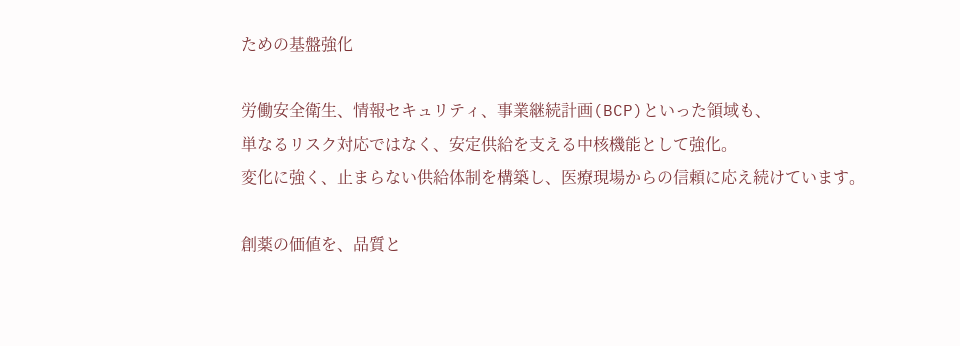ための基盤強化

労働安全衛生、情報セキュリティ、事業継続計画(BCP)といった領域も、
単なるリスク対応ではなく、安定供給を支える中核機能として強化。
変化に強く、止まらない供給体制を構築し、医療現場からの信頼に応え続けています。

創薬の価値を、品質と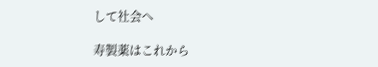して社会へ

寿製薬はこれから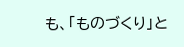も、「ものづくり」と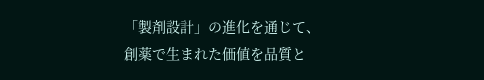「製剤設計」の進化を通じて、
創薬で生まれた価値を品質と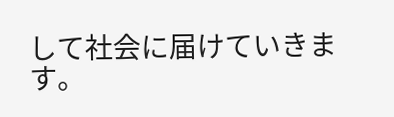して社会に届けていきます。